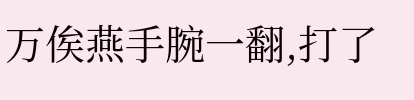万俟燕手腕一翻,打了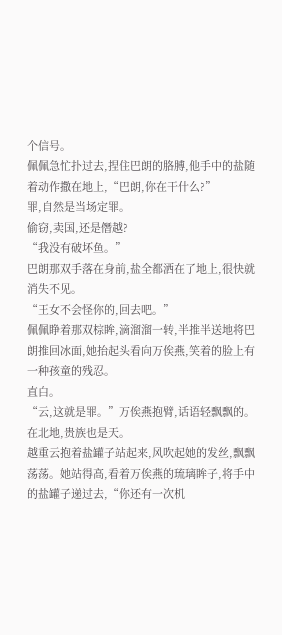个信号。
佩佩急忙扑过去,捏住巴朗的胳膊,他手中的盐随着动作撒在地上,“巴朗,你在干什么?”
罪,自然是当场定罪。
偷窃,卖国,还是僭越?
“我没有破坏鱼。”
巴朗那双手落在身前,盐全都洒在了地上,很快就消失不见。
“王女不会怪你的,回去吧。”
佩佩睁着那双棕眸,滴溜溜一转,半推半送地将巴朗推回冰面,她抬起头看向万俟燕,笑着的脸上有一种孩童的残忍。
直白。
“云,这就是罪。”万俟燕抱臂,话语轻飘飘的。
在北地,贵族也是天。
越重云抱着盐罐子站起来,风吹起她的发丝,飘飘荡荡。她站得高,看着万俟燕的琉璃眸子,将手中的盐罐子递过去,“你还有一次机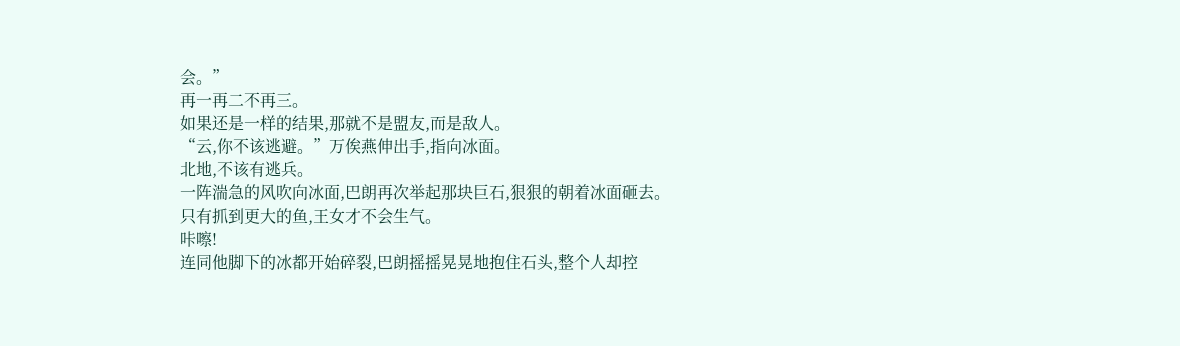会。”
再一再二不再三。
如果还是一样的结果,那就不是盟友,而是敌人。
“云,你不该逃避。”万俟燕伸出手,指向冰面。
北地,不该有逃兵。
一阵湍急的风吹向冰面,巴朗再次举起那块巨石,狠狠的朝着冰面砸去。
只有抓到更大的鱼,王女才不会生气。
咔嚓!
连同他脚下的冰都开始碎裂,巴朗摇摇晃晃地抱住石头,整个人却控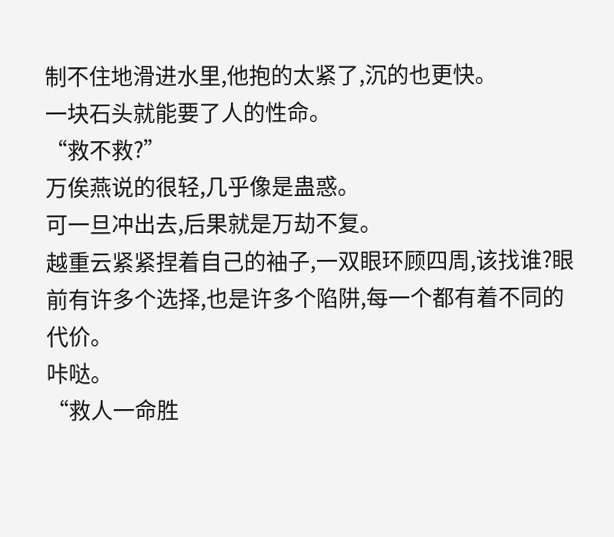制不住地滑进水里,他抱的太紧了,沉的也更快。
一块石头就能要了人的性命。
“救不救?”
万俟燕说的很轻,几乎像是蛊惑。
可一旦冲出去,后果就是万劫不复。
越重云紧紧捏着自己的袖子,一双眼环顾四周,该找谁?眼前有许多个选择,也是许多个陷阱,每一个都有着不同的代价。
咔哒。
“救人一命胜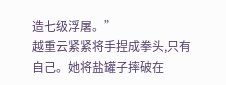造七级浮屠。”
越重云紧紧将手捏成拳头,只有自己。她将盐罐子摔破在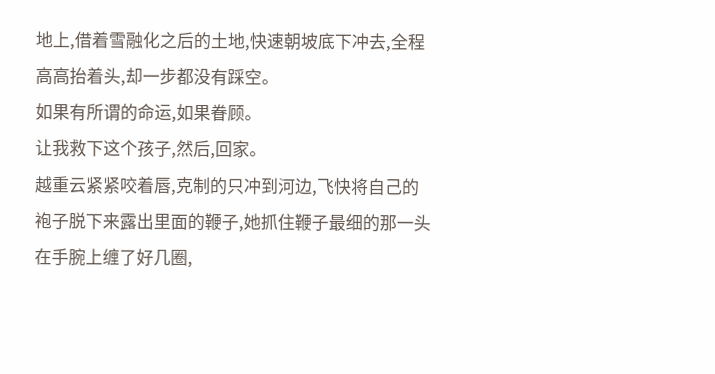地上,借着雪融化之后的土地,快速朝坡底下冲去,全程高高抬着头,却一步都没有踩空。
如果有所谓的命运,如果眷顾。
让我救下这个孩子,然后,回家。
越重云紧紧咬着唇,克制的只冲到河边,飞快将自己的袍子脱下来露出里面的鞭子,她抓住鞭子最细的那一头在手腕上缠了好几圈,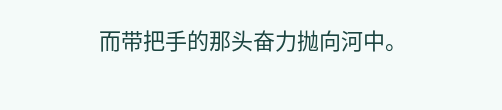而带把手的那头奋力抛向河中。